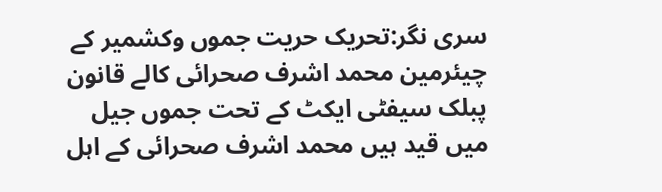سری نگر:تحریک حریت جموں وکشمیر کے چیئرمین محمد اشرف صحرائی کالے قانون پبلک سیفٹی ایکٹ کے تحت جموں جیل میں قید ہیں محمد اشرف صحرائی کے اہل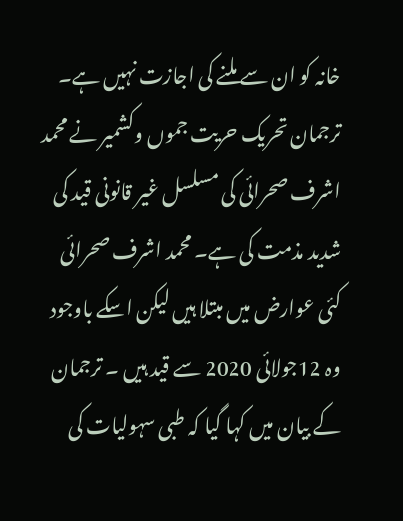خانہ کو ان سے ملنے کی اجازت نہیں ہے۔
ترجمان تحریک حریت جموں وکشمیر نے محمد اشرف صحرائی کی مسلسل غیر قانونی قید کی شدید مذمت کی ہے۔ محمد اشرف صحرائی کئی عوارض میں مبتلا ہیں لیکن اسکے باوجود وہ 12جولائی 2020 سے قید ہیں ۔ ترجمان کے بیان میں کہا گیا کہ طبی سہولیات کی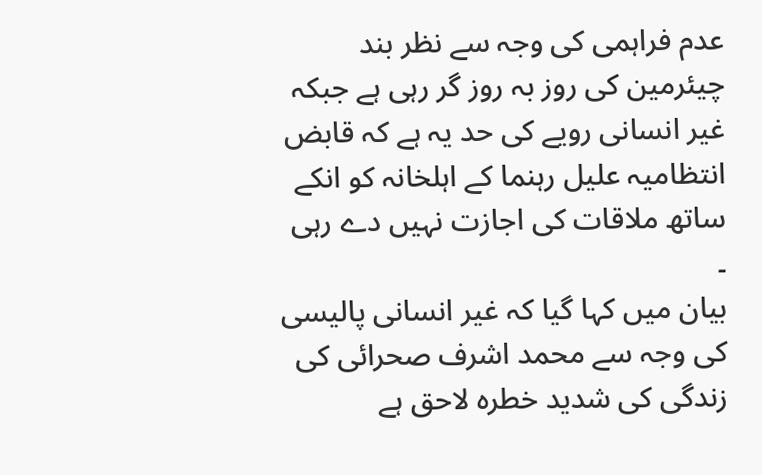عدم فراہمی کی وجہ سے نظر بند چیئرمین کی روز بہ روز گر رہی ہے جبکہ غیر انسانی رویے کی حد یہ ہے کہ قابض انتظامیہ علیل رہنما کے اہلخانہ کو انکے ساتھ ملاقات کی اجازت نہیں دے رہی ۔
بیان میں کہا گیا کہ غیر انسانی پالیسی کی وجہ سے محمد اشرف صحرائی کی زندگی کی شدید خطرہ لاحق ہے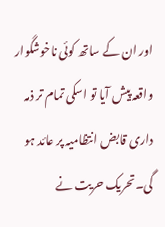اور ان کے ساتھ کوئی ناخوشگوار واقعہ پیش آیا تو اسکی تمام تر ذمہ داری قابض انتظامیہ پر عائد ہو گی۔تحریک حریت نے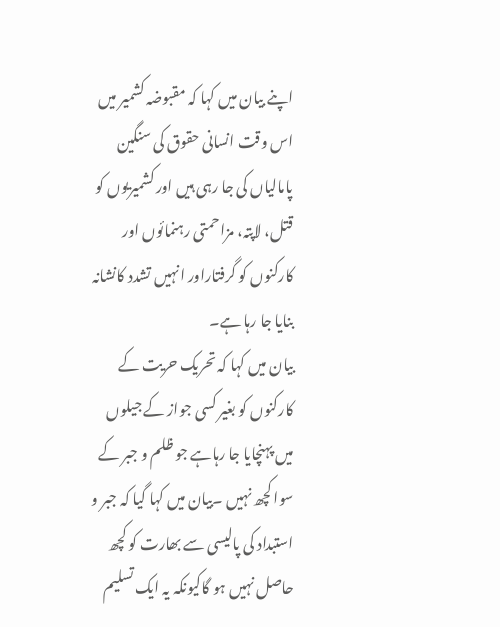اپنے بیان میں کہا کہ مقبوضہ کشمیر میں اس وقت انسانی حقوق کی سنگین پامالیاں کی جا رہی ہیں اور کشمیریوں کو قتل، لاپتہ، مزاحمتی رہنمائوں اور کارکنوں کو گرفتاراور انہیں تشدد کانشانہ بنایا جا رہا ہے۔
بیان میں کہا کہ تحریک حریت کے کارکنوں کو بغیر کسی جواز کے جیلوں میں پہنچایا جا رہاہے جو ظلم و جبر کے سوا کچھ نہیں ۔بیان میں کہا گیا کہ جبر و استبداد کی پالیسی سے بھارت کو کچھ حاصل نہیں ہو گاکیونکہ یہ ایک تسلیم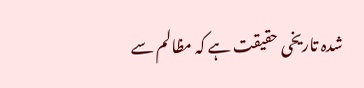شدہ تاریخی حقیقت ہے کہ مظالم سے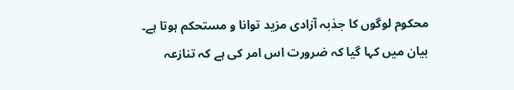محکوم لوگوں کا جذبہ آزادی مزید توانا و مستحکم ہوتا ہے۔
بیان میں کہا گیا کہ ضرورت اس امر کی ہے کہ تنازعہ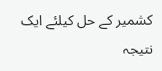کشمیر کے حل کیلئے ایک نتیجہ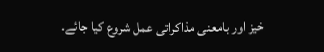خیز اور بامعنی مذاکراتی عمل شروع کیا جائے۔